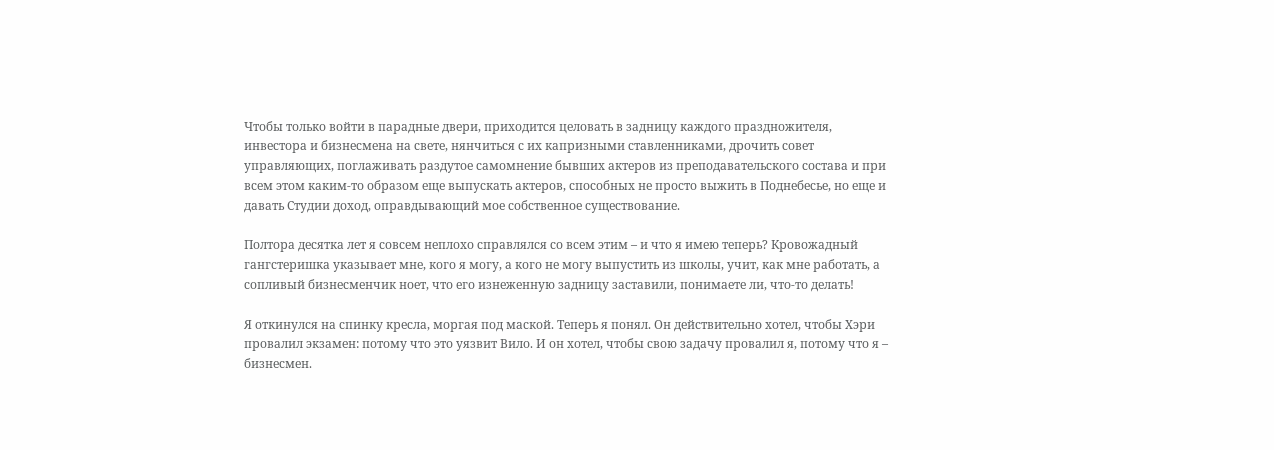Чтобы только войти в парадные двери, приходится целовать в задницу каждого праздножителя, инвестора и бизнесмена на свете, нянчиться с их капризными ставленниками, дрочить совет управляющих, поглаживать раздутое самомнение бывших актеров из преподавательского состава и при всем этом каким-то образом еще выпускать актеров, способных не просто выжить в Поднебесье, но еще и давать Студии доход, оправдывающий мое собственное существование.

Полтора десятка лет я совсем неплохо справлялся со всем этим – и что я имею теперь? Кровожадный гангстеришка указывает мне, кого я могу, а кого не могу выпустить из школы, учит, как мне работать, а сопливый бизнесменчик ноет, что его изнеженную задницу заставили, понимаете ли, что-то делать!

Я откинулся на спинку кресла, моргая под маской. Теперь я понял. Он действительно хотел, чтобы Хэри провалил экзамен: потому что это уязвит Вило. И он хотел, чтобы свою задачу провалил я, потому что я – бизнесмен.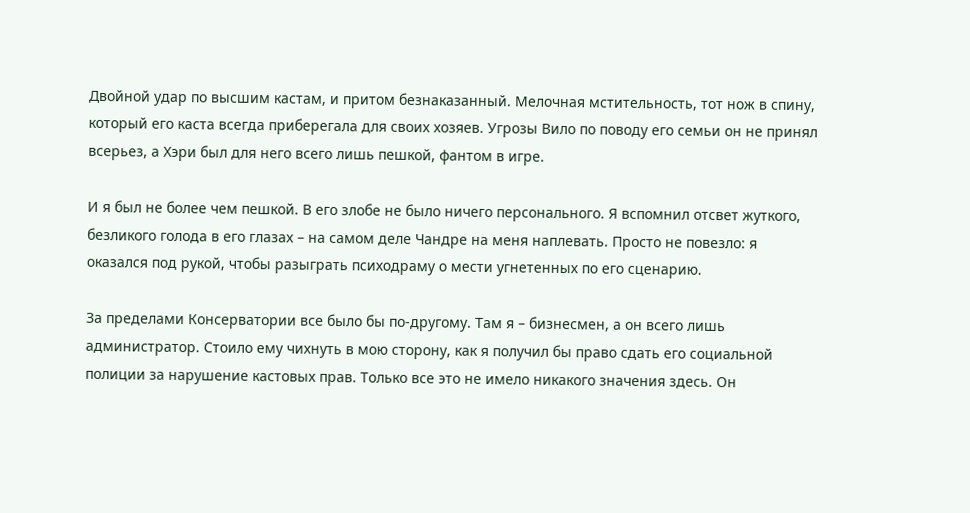Двойной удар по высшим кастам, и притом безнаказанный. Мелочная мстительность, тот нож в спину, который его каста всегда приберегала для своих хозяев. Угрозы Вило по поводу его семьи он не принял всерьез, а Хэри был для него всего лишь пешкой, фантом в игре.

И я был не более чем пешкой. В его злобе не было ничего персонального. Я вспомнил отсвет жуткого, безликого голода в его глазах – на самом деле Чандре на меня наплевать. Просто не повезло: я оказался под рукой, чтобы разыграть психодраму о мести угнетенных по его сценарию.

За пределами Консерватории все было бы по-другому. Там я – бизнесмен, а он всего лишь администратор. Стоило ему чихнуть в мою сторону, как я получил бы право сдать его социальной полиции за нарушение кастовых прав. Только все это не имело никакого значения здесь. Он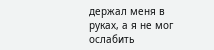держал меня в руках, а я не мог ослабить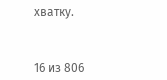хватку.



16 из 806